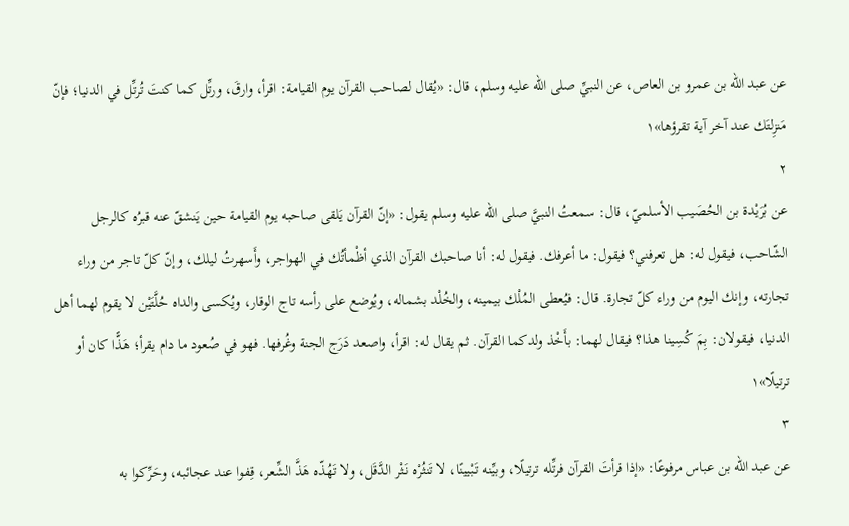عن عبد الله بن عمرو بن العاص، عن النبيِّ صلى الله عليه وسلم، قال: «يُقال لصاحب القرآن يوم القيامة: اقرأ، وارقَ، ورتِّل كما كنتَ تُرتِّل في الدنيا؛ فإنّ مَنزِلتَك عند آخر آية تقرؤها»١
٢
عن بُرَيْدة بن الحُصَيب الأسلميّ، قال: سمعتُ النبيَّ صلى الله عليه وسلم يقول: «إنّ القرآن يَلقى صاحبه يوم القيامة حين يَنشقّ عنه قبرُه كالرجل الشّاحب، فيقول له: هل تعرفني؟ فيقول: ما أعرفك. فيقول له: أنا صاحبك القرآن الذي أظْمأتُك في الهواجر، وأَسهرتُ ليلك، وإنّ كلّ تاجر من وراء تجارته، وإنك اليوم من وراء كلّ تجارة. قال: فيُعطى المُلْك بيمينه، والخُلْد بشماله، ويُوضع على رأسه تاج الوقار، ويُكسى والداه حُلَّتَيْن لا يقوم لهما أهل الدنيا، فيقولان: بِمَ كُسِينا هذا؟ فيقال لهما: بأَخْذ ولدكما القرآن. ثم يقال له: اقرأ، واصعد دَرَج الجنة وغُرفها. فهو في صُعود ما دام يقرأ؛ هَذًّا كان أو ترتيلًا»١
٣
عن عبد الله بن عباس مرفوعًا: «إذا قرأتَ القرآن فرتِّله ترتيلًا، وبيِّنه تَبْيينًا، لا تَنثُرْه نَثْر الدَّقَل، ولا تَهُذّه هَذَّ الشِّعر، قِفوا عند عجائبه، وحَرِّكوا به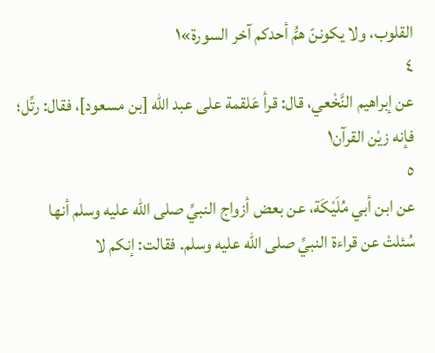القلوب، ولا يكوننّ همُّ أحدكم آخر السورة»١
٤
عن إبراهيم النَّخْعي، قال: قرأ عَلقمة على عبد الله [بن مسعود]، فقال: رتِّل؛ فإنه زيْن القرآن١
٥
عن ابن أبي مُلَيْكَة، عن بعض أزواج النبيِّ صلى الله عليه وسلم أنها سُئلتْ عن قراءة النبيِّ صلى الله عليه وسلم. فقالت: إنكم لا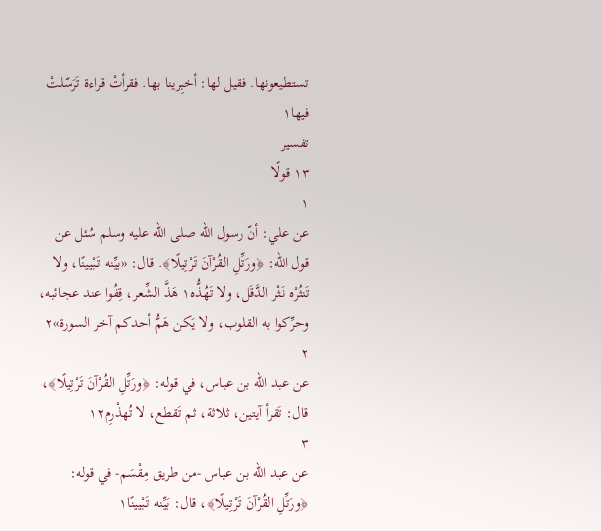تستطيعونها. فقيل لها: أخبِرينا بها. فقرأتْ قراءة تَرَسّلتْ فيها١
تفسير
١٣ قولًا
١
عن علي: أنّ رسول الله صلى الله عليه وسلم سُئل عن قول الله: ﴿ورَتِّلِ القُرْآنَ تَرْتِيلًا﴾. قال: «بيِّنه تَبْيينًا، ولا تَنثُرْه نَثْر الدَّقَل، ولا تَهُذُّه١ هَذَّ الشِّعر، قِفُوا عند عجائبه، وحرِّكوا به القلوب، ولا يَكن هَمُّ أحدكم آخر السورة»٢
٢
عن عبد الله بن عباس، في قوله: ﴿ورَتِّلِ القُرْآنَ تَرْتِيلًا﴾، قال: تَقرأ آيتين، ثلاثة، ثم تَقطع، لا تُهذْرِم١٢
٣
عن عبد الله بن عباس -من طريق مِقْسَم- في قوله: ﴿ورَتِّلِ القُرْآنَ تَرْتِيلًا﴾، قال: بَيِّنه تَبْيينًا١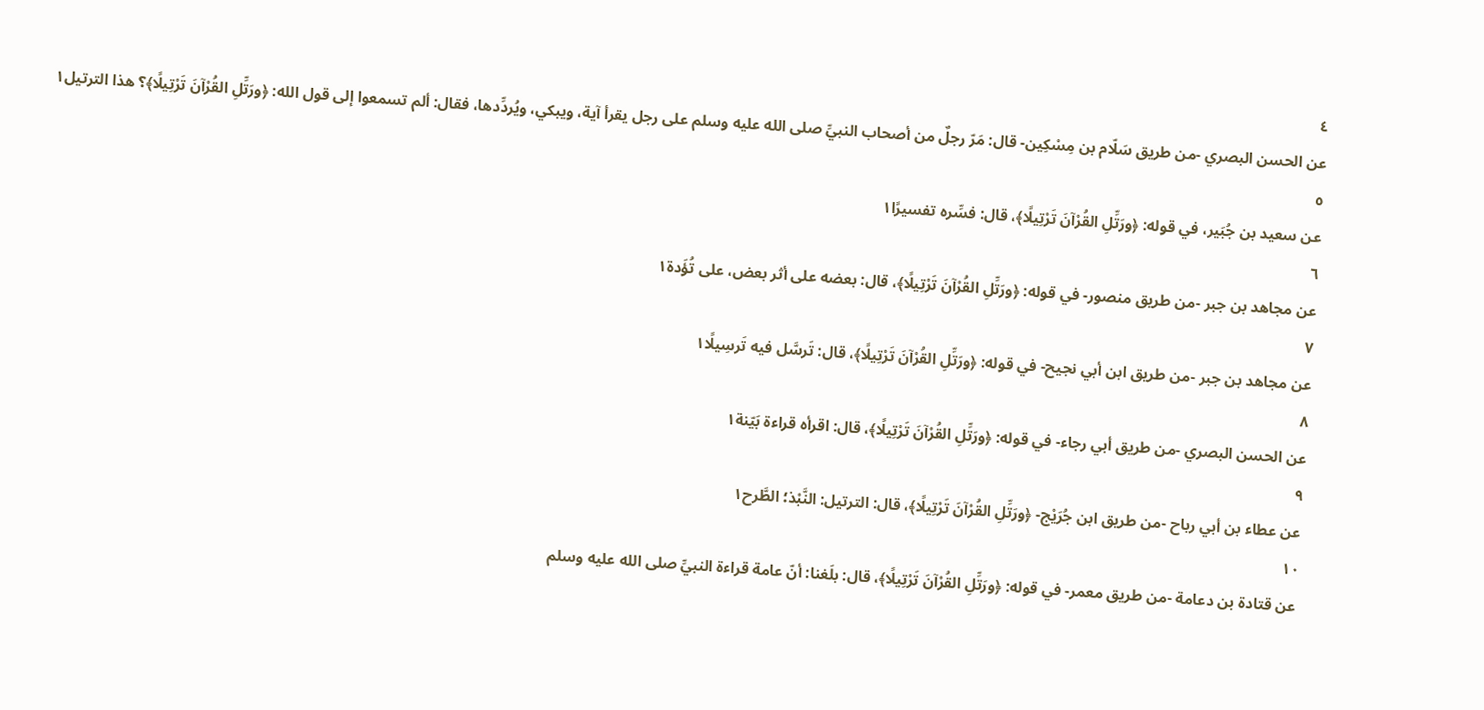٤
عن الحسن البصري -من طريق سَلّام بن مِسْكِين- قال: مَرّ رجلٌ من أصحاب النبيِّ صلى الله عليه وسلم على رجل يقرأ آية، ويبكي، ويُردِّدها، فقال: ألم تسمعوا إلى قول الله: ﴿ورَتِّلِ القُرْآنَ تَرْتِيلًا﴾؟ هذا الترتيل١
٥
عن سعيد بن جُبَير، في قوله: ﴿ورَتِّلِ القُرْآنَ تَرْتِيلًا﴾، قال: فسِّره تفسيرًا١
٦
عن مجاهد بن جبر -من طريق منصور- في قوله: ﴿ورَتِّلِ القُرْآنَ تَرْتِيلًا﴾، قال: بعضه على أثر بعض، على تُؤَدة١
٧
عن مجاهد بن جبر -من طريق ابن أبي نجيح- في قوله: ﴿ورَتِّلِ القُرْآنَ تَرْتِيلًا﴾، قال: تَرسَّل فيه تَرسِيلًا١
٨
عن الحسن البصري -من طريق أبي رجاء- في قوله: ﴿ورَتِّلِ القُرْآنَ تَرْتِيلًا﴾، قال: اقرأه قراءة بَيّنة١
٩
عن عطاء بن أبي رباح -من طريق ابن جُرَيْج- ﴿ورَتِّلِ القُرْآنَ تَرْتِيلًا﴾، قال: الترتيل: النَّبْذ؛ الطَّرح١
١٠
عن قتادة بن دعامة -من طريق معمر- في قوله: ﴿ورَتِّلِ القُرْآنَ تَرْتِيلًا﴾، قال: بلَغنا: أنّ عامة قراءة النبيِّ صلى الله عليه وسلم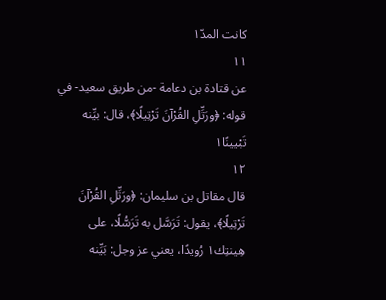كانت المدّ١
١١
عن قتادة بن دعامة -من طريق سعيد- في قوله: ﴿ورَتِّلِ القُرْآنَ تَرْتِيلًا﴾، قال: بيِّنه تَبْيينًا١
١٢
قال مقاتل بن سليمان: ﴿ورَتِّلِ القُرْآنَ تَرْتِيلًا﴾، يقول: تَرَسَّل به تَرَسُّلًا، على هِينتِك١ رُويدًا، يعني عز وجل: بَيِّنه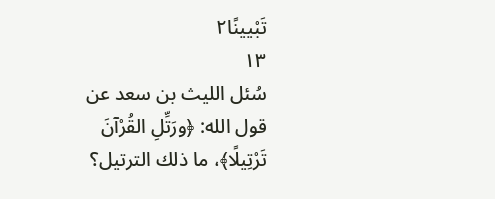تَبْيينًا٢
١٣
سُئل الليث بن سعد عن قول الله: ﴿ورَتِّلِ القُرْآنَ تَرْتِيلًا﴾، ما ذلك الترتيل؟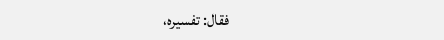فقال: تفسيره،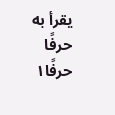يقرأ به حرفًا حرفًا١